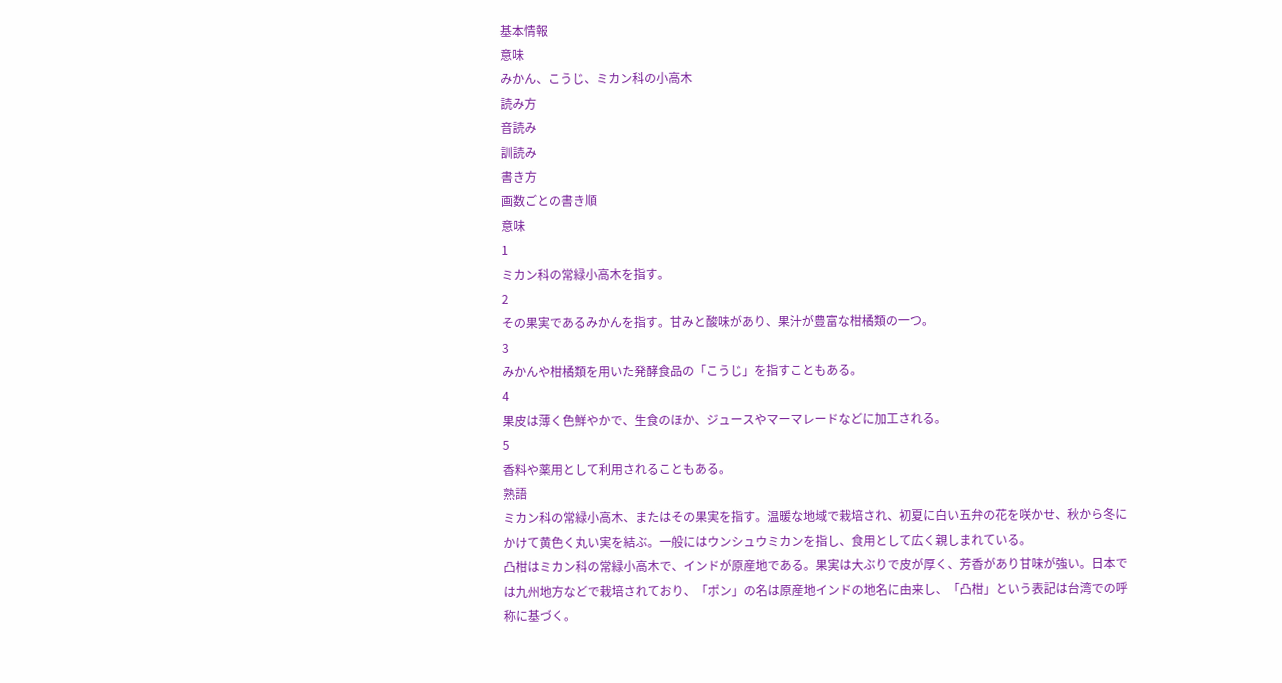基本情報
意味
みかん、こうじ、ミカン科の小高木
読み方
音読み
訓読み
書き方
画数ごとの書き順
意味
1
ミカン科の常緑小高木を指す。
2
その果実であるみかんを指す。甘みと酸味があり、果汁が豊富な柑橘類の一つ。
3
みかんや柑橘類を用いた発酵食品の「こうじ」を指すこともある。
4
果皮は薄く色鮮やかで、生食のほか、ジュースやマーマレードなどに加工される。
5
香料や薬用として利用されることもある。
熟語
ミカン科の常緑小高木、またはその果実を指す。温暖な地域で栽培され、初夏に白い五弁の花を咲かせ、秋から冬にかけて黄色く丸い実を結ぶ。一般にはウンシュウミカンを指し、食用として広く親しまれている。
凸柑はミカン科の常緑小高木で、インドが原産地である。果実は大ぶりで皮が厚く、芳香があり甘味が強い。日本では九州地方などで栽培されており、「ポン」の名は原産地インドの地名に由来し、「凸柑」という表記は台湾での呼称に基づく。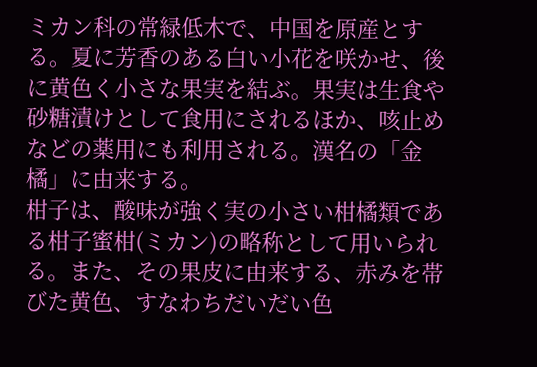ミカン科の常緑低木で、中国を原産とする。夏に芳香のある白い小花を咲かせ、後に黄色く小さな果実を結ぶ。果実は生食や砂糖漬けとして食用にされるほか、咳止めなどの薬用にも利用される。漢名の「金橘」に由来する。
柑子は、酸味が強く実の小さい柑橘類である柑子蜜柑(ミカン)の略称として用いられる。また、その果皮に由来する、赤みを帯びた黄色、すなわちだいだい色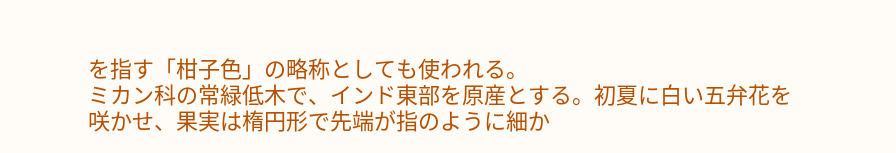を指す「柑子色」の略称としても使われる。
ミカン科の常緑低木で、インド東部を原産とする。初夏に白い五弁花を咲かせ、果実は楕円形で先端が指のように細か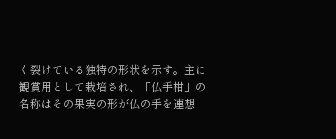く裂けている独特の形状を示す。主に観賞用として栽培され、「仏手柑」の名称はその果実の形が仏の手を連想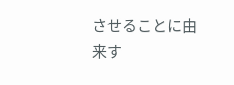させることに由来す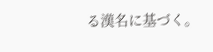る漢名に基づく。